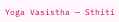Yoga Vasistha — Sthiti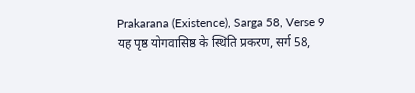Prakarana (Existence), Sarga 58, Verse 9
यह पृष्ठ योगवासिष्ठ के स्थिति प्रकरण, सर्ग 58,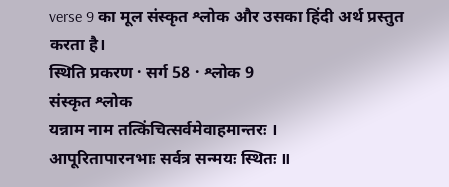verse 9 का मूल संस्कृत श्लोक और उसका हिंदी अर्थ प्रस्तुत करता है।
स्थिति प्रकरण · सर्ग 58 · श्लोक 9
संस्कृत श्लोक
यन्नाम नाम तत्किंचित्सर्वमेवाहमान्तरः ।
आपूरितापारनभाः सर्वत्र सन्मयः स्थितः ॥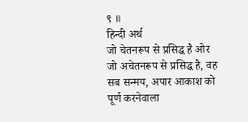९ ॥
हिन्दी अर्थ
जो चेतनरूप से प्रसिद्ध है ओर जो अचेतनरूप से प्रसिद्ध है, वह सब सन्मय, अपार आकाश को
पूर्ण करनेवाला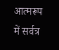आत्मरूप में सर्वत्र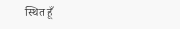स्थित हूँ